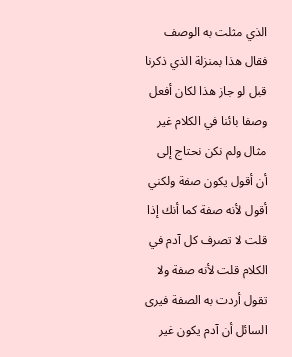الذي مثلت به الوصف فقال هذا بمنزلة الذي ذكرنا قبل لو جاز هذا لكان أفعل وصفا بائنا في الكلام غير مثال ولم نكن نحتاج إلى أن أقول يكون صفة ولكني أقول لأنه صفة كما أنك إذا قلت لا تصرف كل آدم في الكلام قلت لأنه صفة ولا تقول أردت به الصفة فيرى السائل أن آدم يكون غير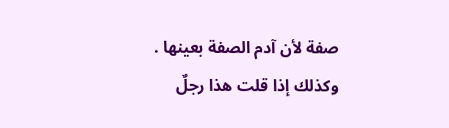صفة لأن آدم الصفة بعينها . وكذلك إذا قلت هذا رجلٌ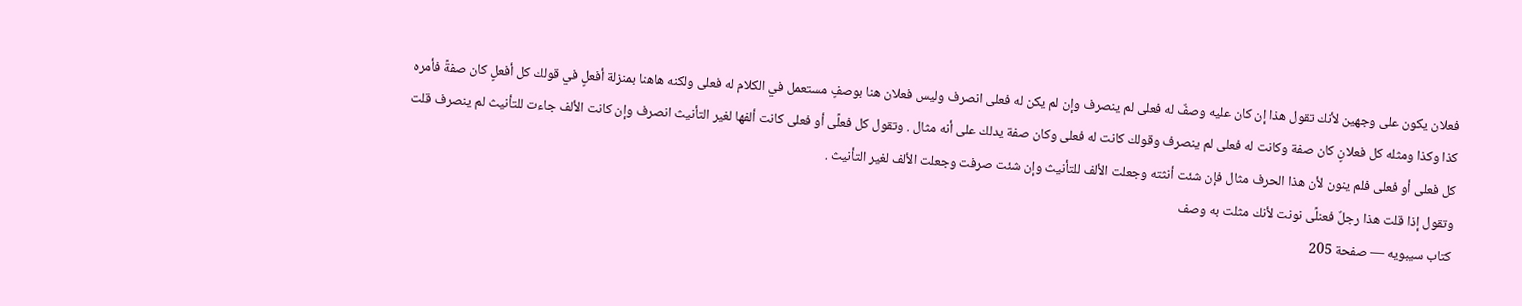فعلان يكون على وجهين لأنك تقول هذا إن كان عليه وصفٌ له فعلى لم ينصرف وإن لم يكن له فعلى انصرف وليس فعلان هنا بوصفٍ مستعمل في الكلام له فعلى ولكنه هاهنا بمنزلة أفعلٍ في قولك كل أفعلٍ كان صفةً فأمره كذا وكذا ومثله كل فعلانٍ كان صفة وكانت له فعلى لم ينصرف وقولك كانت له فعلى وكان صفة يدلك على أنه مثال . وتقول كل فعلًى أو فعلى كانت ألفها لغير التأنيث انصرف وإن كانت الألف جاءت للتأنيث لم ينصرف قلت كل فعلى أو فعلى فلم ينون لأن هذا الحرف مثال فإن شئت أنثته وجعلت الألف للتأنيث وإن شئت صرفت وجعلت الألف لغير التأنيث .
وتقول إذا قلت هذا رجلٌ فعنلًى نونت لأنك مثلت به وصف
كتاب سيبويه — صفحة 205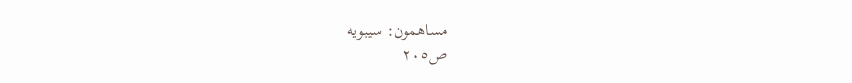مساهمون: سيبويه
ص٢٠٥